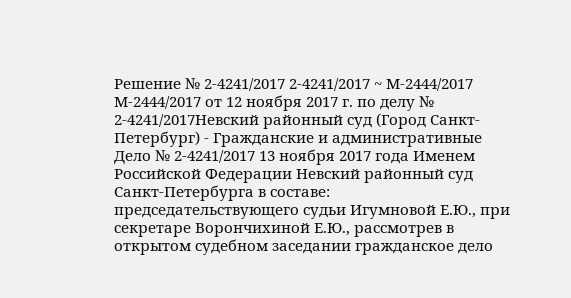Решение № 2-4241/2017 2-4241/2017 ~ М-2444/2017 М-2444/2017 от 12 ноября 2017 г. по делу № 2-4241/2017Невский районный суд (Город Санкт-Петербург) - Гражданские и административные Дело № 2-4241/2017 13 ноября 2017 года Именем Российской Федерации Невский районный суд Санкт-Петербурга в составе: председательствующего судьи Игумновой Е.Ю., при секретаре Ворончихиной Е.Ю., рассмотрев в открытом судебном заседании гражданское дело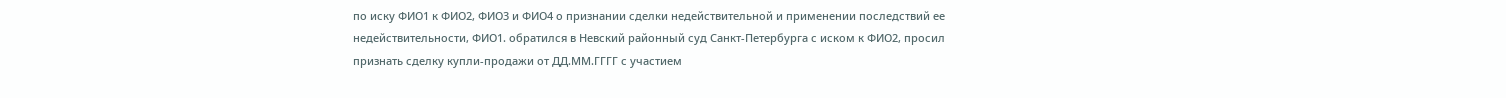по иску ФИО1 к ФИО2, ФИО3 и ФИО4 о признании сделки недействительной и применении последствий ее недействительности, ФИО1. обратился в Невский районный суд Санкт-Петербурга с иском к ФИО2, просил признать сделку купли-продажи от ДД.ММ.ГГГГ с участием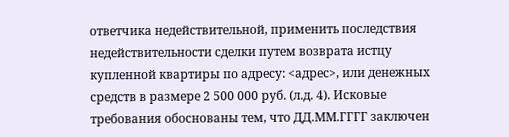ответчика недействительной, применить последствия недействительности сделки путем возврата истцу купленной квартиры по адресу: <адрес>, или денежных средств в размере 2 500 000 руб. (л.д. 4). Исковые требования обоснованы тем, что ДД.ММ.ГГГГ заключен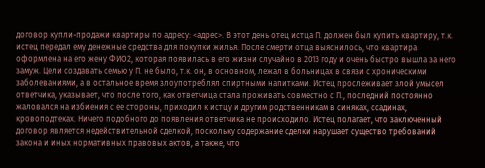договор купли-продажи квартиры по адресу: <адрес>. В этот день отец истца П. должен был купить квартиру, т.к. истец передал ему денежные средства для покупки жилья. После смерти отца выяснилось, что квартира оформлена на его жену ФИО2, которая появилась в его жизни случайно в 2013 году и очень быстро вышла за него замуж. Цели создавать семью у П. не было, т.к. он, в основном, лежал в больницах в связи с хроническими заболеваниями, а в остальное время злоупотреблял спиртными напитками. Истец прослеживает злой умысел ответчика, указывает, что после того, как ответчица стала проживать совместно с П., последний постоянно жаловался на избиения с ее стороны, приходил к истцу и другим родственникам в синяках, ссадинах, кровоподтеках. Ничего подобного до появления ответчика не происходило. Истец полагает, что заключенный договор является недействительной сделкой, поскольку содержание сделки нарушает существо требований закона и иных нормативных правовых актов, а также, что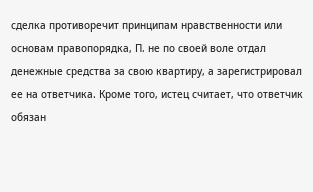сделка противоречит принципам нравственности или основам правопорядка, П. не по своей воле отдал денежные средства за свою квартиру, а зарегистрировал ее на ответчика. Кроме того, истец считает, что ответчик обязан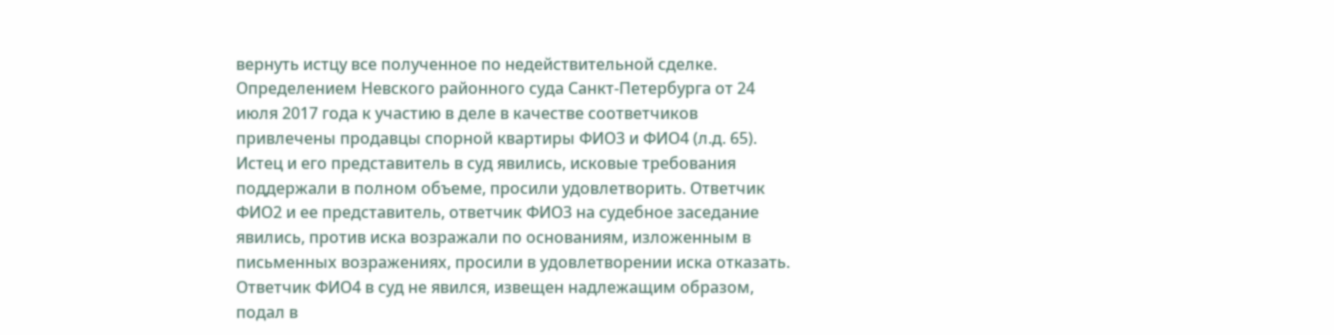вернуть истцу все полученное по недействительной сделке. Определением Невского районного суда Санкт-Петербурга от 24 июля 2017 года к участию в деле в качестве соответчиков привлечены продавцы спорной квартиры ФИО3 и ФИО4 (л.д. 65). Истец и его представитель в суд явились, исковые требования поддержали в полном объеме, просили удовлетворить. Ответчик ФИО2 и ее представитель, ответчик ФИО3 на судебное заседание явились, против иска возражали по основаниям, изложенным в письменных возражениях, просили в удовлетворении иска отказать. Ответчик ФИО4 в суд не явился, извещен надлежащим образом, подал в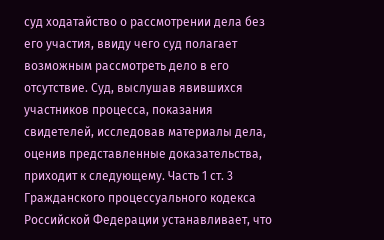суд ходатайство о рассмотрении дела без его участия, ввиду чего суд полагает возможным рассмотреть дело в его отсутствие. Суд, выслушав явившихся участников процесса, показания свидетелей, исследовав материалы дела, оценив представленные доказательства, приходит к следующему. Часть 1 ст. 3 Гражданского процессуального кодекса Российской Федерации устанавливает, что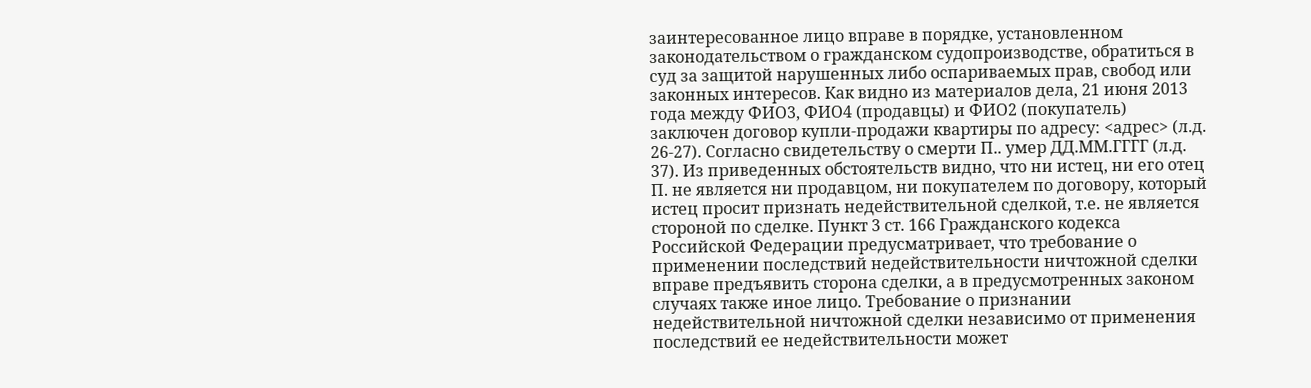заинтересованное лицо вправе в порядке, установленном законодательством о гражданском судопроизводстве, обратиться в суд за защитой нарушенных либо оспариваемых прав, свобод или законных интересов. Как видно из материалов дела, 21 июня 2013 года между ФИО3, ФИО4 (продавцы) и ФИО2 (покупатель) заключен договор купли-продажи квартиры по адресу: <адрес> (л.д. 26-27). Согласно свидетельству о смерти П.. умер ДД.ММ.ГГГГ (л.д. 37). Из приведенных обстоятельств видно, что ни истец, ни его отец П. не является ни продавцом, ни покупателем по договору, который истец просит признать недействительной сделкой, т.е. не является стороной по сделке. Пункт 3 ст. 166 Гражданского кодекса Российской Федерации предусматривает, что требование о применении последствий недействительности ничтожной сделки вправе предъявить сторона сделки, а в предусмотренных законом случаях также иное лицо. Требование о признании недействительной ничтожной сделки независимо от применения последствий ее недействительности может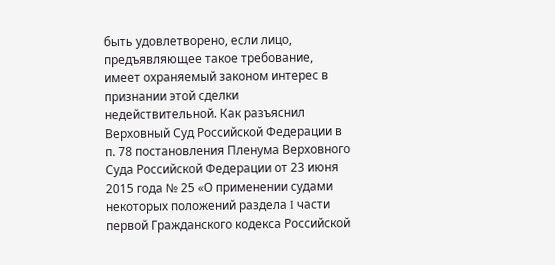быть удовлетворено, если лицо, предъявляющее такое требование, имеет охраняемый законом интерес в признании этой сделки недействительной. Как разъяснил Верховный Суд Российской Федерации в п. 78 постановления Пленума Верховного Суда Российской Федерации от 23 июня 2015 года № 25 «О применении судами некоторых положений раздела I части первой Гражданского кодекса Российской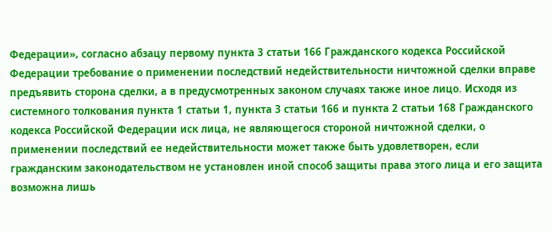Федерации», согласно абзацу первому пункта 3 статьи 166 Гражданского кодекса Российской Федерации требование о применении последствий недействительности ничтожной сделки вправе предъявить сторона сделки, а в предусмотренных законом случаях также иное лицо. Исходя из системного толкования пункта 1 статьи 1, пункта 3 статьи 166 и пункта 2 статьи 168 Гражданского кодекса Российской Федерации иск лица, не являющегося стороной ничтожной сделки, о применении последствий ее недействительности может также быть удовлетворен, если гражданским законодательством не установлен иной способ защиты права этого лица и его защита возможна лишь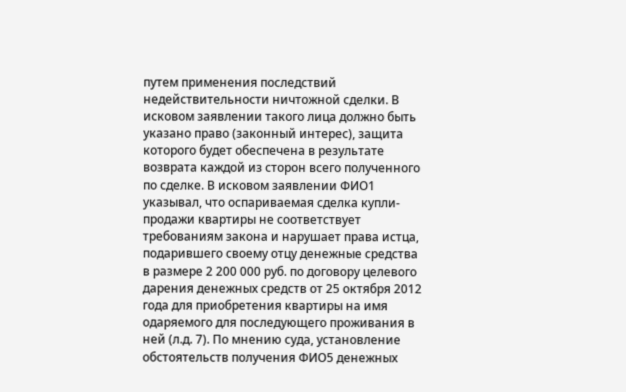путем применения последствий недействительности ничтожной сделки. В исковом заявлении такого лица должно быть указано право (законный интерес), защита которого будет обеспечена в результате возврата каждой из сторон всего полученного по сделке. В исковом заявлении ФИО1 указывал, что оспариваемая сделка купли-продажи квартиры не соответствует требованиям закона и нарушает права истца, подарившего своему отцу денежные средства в размере 2 200 000 руб. по договору целевого дарения денежных средств от 25 октября 2012 года для приобретения квартиры на имя одаряемого для последующего проживания в ней (л.д. 7). По мнению суда, установление обстоятельств получения ФИО5 денежных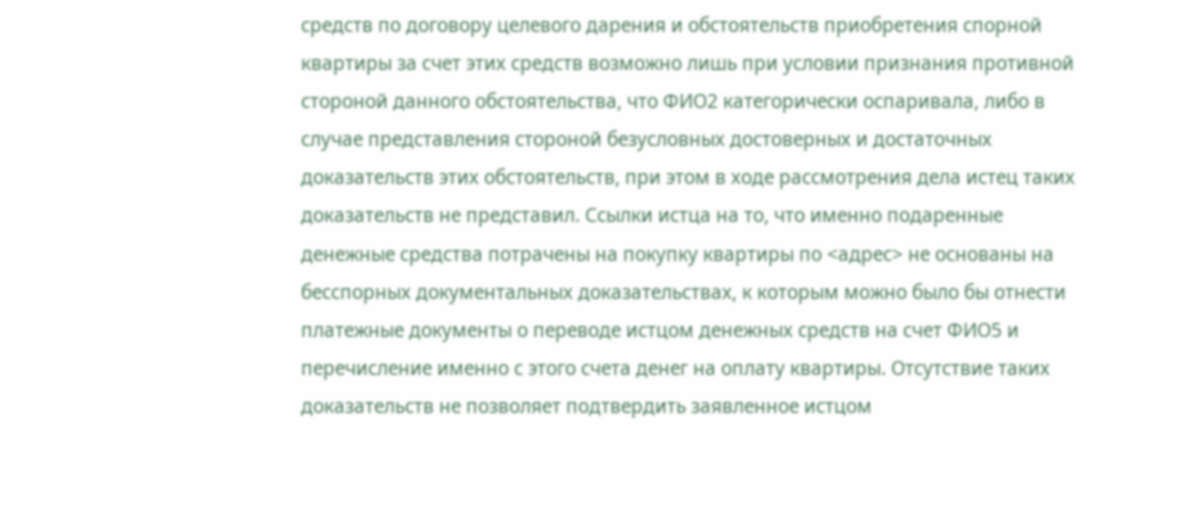средств по договору целевого дарения и обстоятельств приобретения спорной квартиры за счет этих средств возможно лишь при условии признания противной стороной данного обстоятельства, что ФИО2 категорически оспаривала, либо в случае представления стороной безусловных достоверных и достаточных доказательств этих обстоятельств, при этом в ходе рассмотрения дела истец таких доказательств не представил. Ссылки истца на то, что именно подаренные денежные средства потрачены на покупку квартиры по <адрес> не основаны на бесспорных документальных доказательствах, к которым можно было бы отнести платежные документы о переводе истцом денежных средств на счет ФИО5 и перечисление именно с этого счета денег на оплату квартиры. Отсутствие таких доказательств не позволяет подтвердить заявленное истцом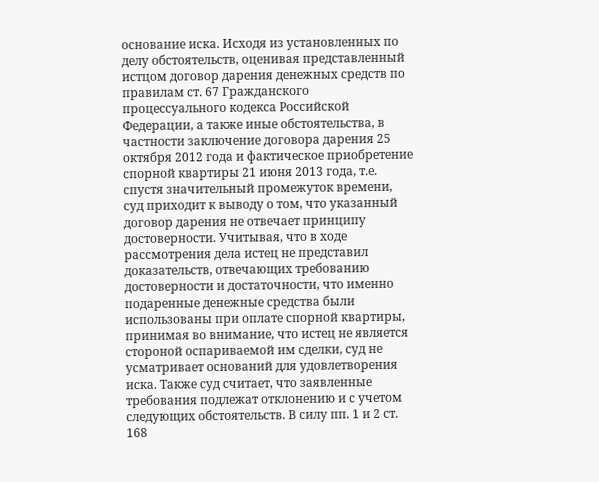основание иска. Исходя из установленных по делу обстоятельств, оценивая представленный истцом договор дарения денежных средств по правилам ст. 67 Гражданского процессуального кодекса Российской Федерации, а также иные обстоятельства, в частности заключение договора дарения 25 октября 2012 года и фактическое приобретение спорной квартиры 21 июня 2013 года, т.е. спустя значительный промежуток времени, суд приходит к выводу о том, что указанный договор дарения не отвечает принципу достоверности. Учитывая, что в ходе рассмотрения дела истец не представил доказательств, отвечающих требованию достоверности и достаточности, что именно подаренные денежные средства были использованы при оплате спорной квартиры, принимая во внимание, что истец не является стороной оспариваемой им сделки, суд не усматривает оснований для удовлетворения иска. Также суд считает, что заявленные требования подлежат отклонению и с учетом следующих обстоятельств. В силу пп. 1 и 2 ст. 168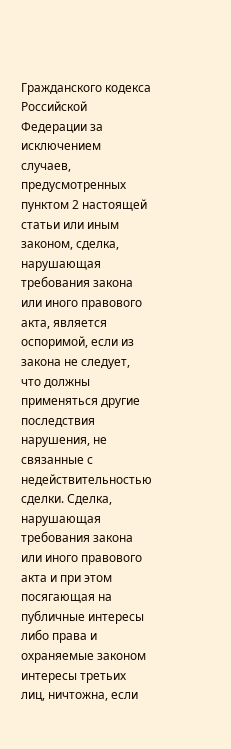Гражданского кодекса Российской Федерации за исключением случаев, предусмотренных пунктом 2 настоящей статьи или иным законом, сделка, нарушающая требования закона или иного правового акта, является оспоримой, если из закона не следует, что должны применяться другие последствия нарушения, не связанные с недействительностью сделки. Сделка, нарушающая требования закона или иного правового акта и при этом посягающая на публичные интересы либо права и охраняемые законом интересы третьих лиц, ничтожна, если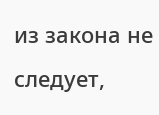из закона не следует,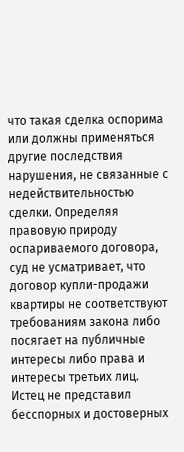что такая сделка оспорима или должны применяться другие последствия нарушения, не связанные с недействительностью сделки. Определяя правовую природу оспариваемого договора, суд не усматривает, что договор купли-продажи квартиры не соответствуют требованиям закона либо посягает на публичные интересы либо права и интересы третьих лиц. Истец не представил бесспорных и достоверных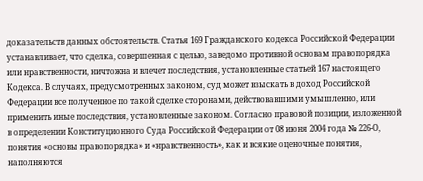доказательств данных обстоятельств. Статья 169 Гражданского кодекса Российской Федерации устанавливает, что сделка, совершенная с целью, заведомо противной основам правопорядка или нравственности, ничтожна и влечет последствия, установленные статьей 167 настоящего Кодекса. В случаях, предусмотренных законом, суд может взыскать в доход Российской Федерации все полученное по такой сделке сторонами, действовавшими умышленно, или применить иные последствия, установленные законом. Согласно правовой позиции, изложенной в определении Конституционного Суда Российской Федерации от 08 июня 2004 года № 226-О, понятия «основы правопорядка» и «нравственность», как и всякие оценочные понятия, наполняются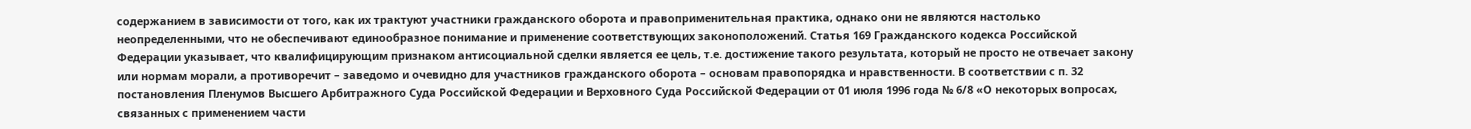содержанием в зависимости от того, как их трактуют участники гражданского оборота и правоприменительная практика, однако они не являются настолько неопределенными, что не обеспечивают единообразное понимание и применение соответствующих законоположений. Статья 169 Гражданского кодекса Российской Федерации указывает, что квалифицирующим признаком антисоциальной сделки является ее цель, т.е. достижение такого результата, который не просто не отвечает закону или нормам морали, а противоречит – заведомо и очевидно для участников гражданского оборота – основам правопорядка и нравственности. В соответствии с п. 32 постановления Пленумов Высшего Арбитражного Суда Российской Федерации и Верховного Суда Российской Федерации от 01 июля 1996 года № 6/8 «О некоторых вопросах, связанных с применением части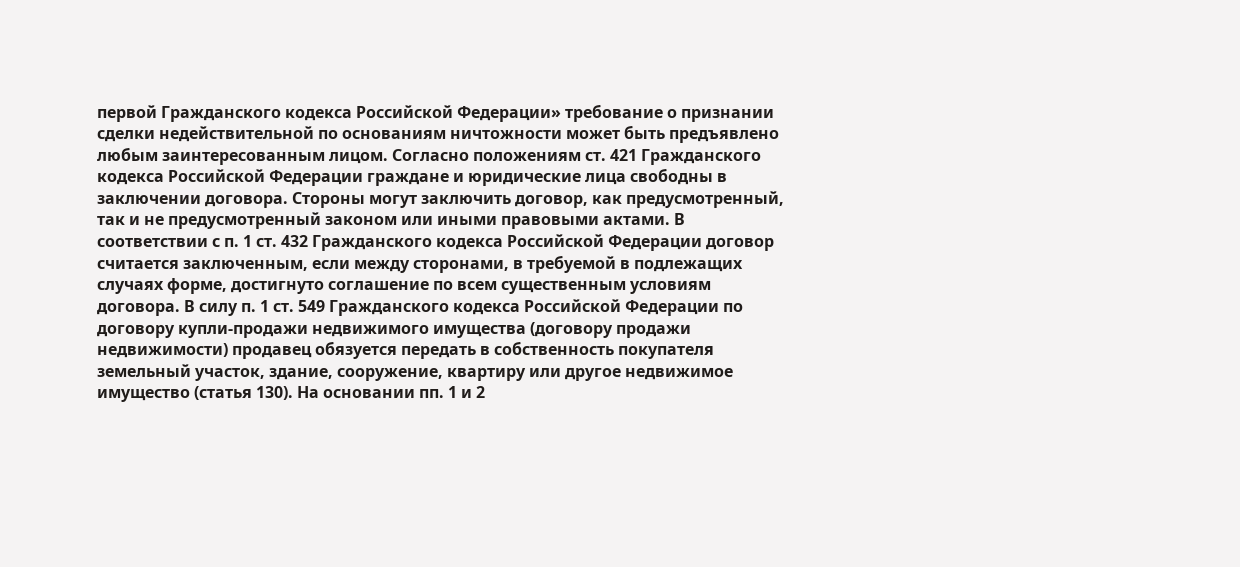первой Гражданского кодекса Российской Федерации» требование о признании сделки недействительной по основаниям ничтожности может быть предъявлено любым заинтересованным лицом. Согласно положениям ст. 421 Гражданского кодекса Российской Федерации граждане и юридические лица свободны в заключении договора. Стороны могут заключить договор, как предусмотренный, так и не предусмотренный законом или иными правовыми актами. В соответствии с п. 1 ст. 432 Гражданского кодекса Российской Федерации договор считается заключенным, если между сторонами, в требуемой в подлежащих случаях форме, достигнуто соглашение по всем существенным условиям договора. В силу п. 1 ст. 549 Гражданского кодекса Российской Федерации по договору купли-продажи недвижимого имущества (договору продажи недвижимости) продавец обязуется передать в собственность покупателя земельный участок, здание, сооружение, квартиру или другое недвижимое имущество (статья 130). На основании пп. 1 и 2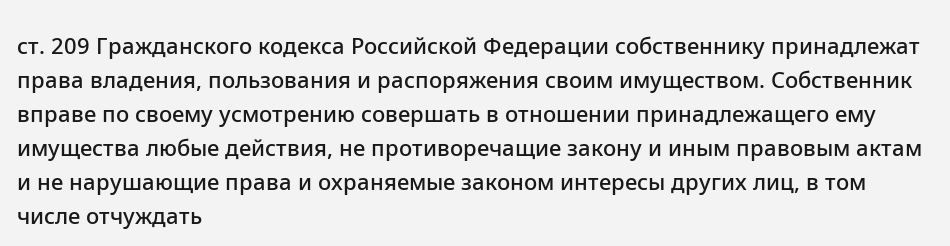ст. 209 Гражданского кодекса Российской Федерации собственнику принадлежат права владения, пользования и распоряжения своим имуществом. Собственник вправе по своему усмотрению совершать в отношении принадлежащего ему имущества любые действия, не противоречащие закону и иным правовым актам и не нарушающие права и охраняемые законом интересы других лиц, в том числе отчуждать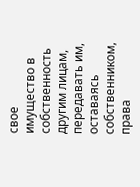свое имущество в собственность другим лицам, передавать им, оставаясь собственником, права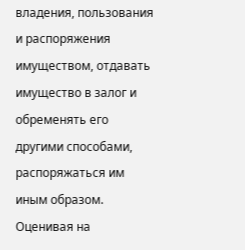владения, пользования и распоряжения имуществом, отдавать имущество в залог и обременять его другими способами, распоряжаться им иным образом. Оценивая на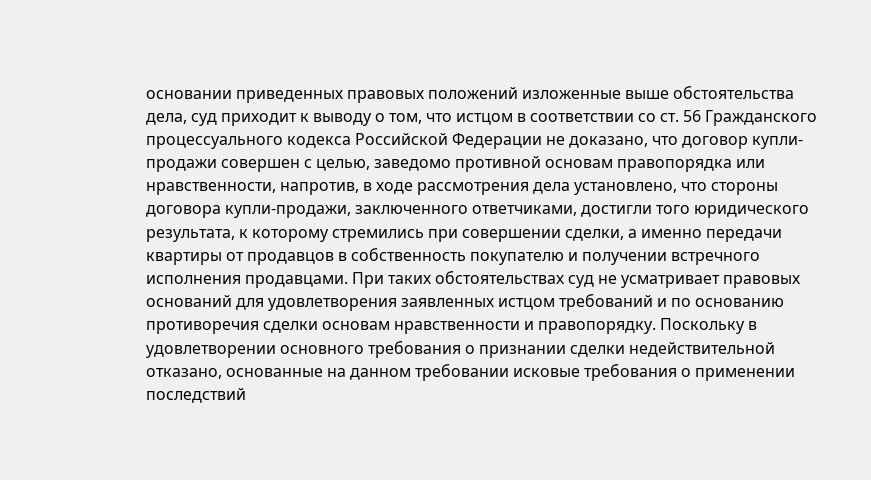основании приведенных правовых положений изложенные выше обстоятельства дела, суд приходит к выводу о том, что истцом в соответствии со ст. 56 Гражданского процессуального кодекса Российской Федерации не доказано, что договор купли-продажи совершен с целью, заведомо противной основам правопорядка или нравственности, напротив, в ходе рассмотрения дела установлено, что стороны договора купли-продажи, заключенного ответчиками, достигли того юридического результата, к которому стремились при совершении сделки, а именно передачи квартиры от продавцов в собственность покупателю и получении встречного исполнения продавцами. При таких обстоятельствах суд не усматривает правовых оснований для удовлетворения заявленных истцом требований и по основанию противоречия сделки основам нравственности и правопорядку. Поскольку в удовлетворении основного требования о признании сделки недействительной отказано, основанные на данном требовании исковые требования о применении последствий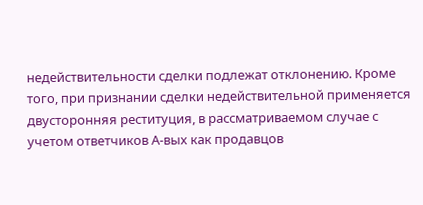недействительности сделки подлежат отклонению. Кроме того, при признании сделки недействительной применяется двусторонняя реституция, в рассматриваемом случае с учетом ответчиков А-вых как продавцов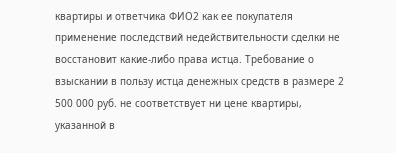квартиры и ответчика ФИО2 как ее покупателя применение последствий недействительности сделки не восстановит какие-либо права истца. Требование о взыскании в пользу истца денежных средств в размере 2 500 000 руб. не соответствует ни цене квартиры, указанной в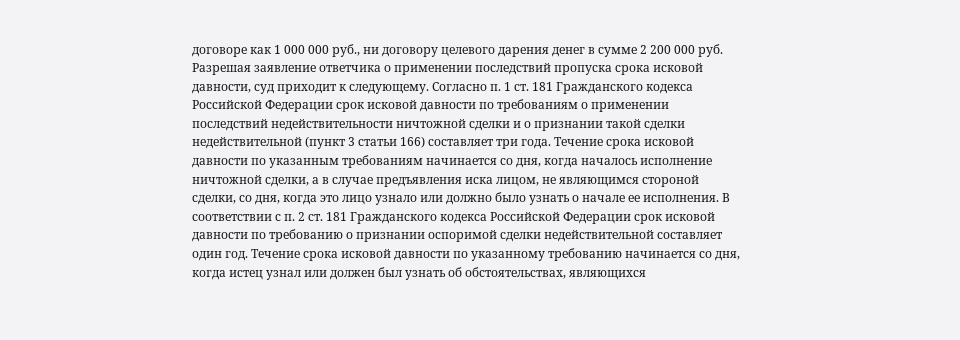договоре как 1 000 000 руб., ни договору целевого дарения денег в сумме 2 200 000 руб. Разрешая заявление ответчика о применении последствий пропуска срока исковой давности, суд приходит к следующему. Согласно п. 1 ст. 181 Гражданского кодекса Российской Федерации срок исковой давности по требованиям о применении последствий недействительности ничтожной сделки и о признании такой сделки недействительной (пункт 3 статьи 166) составляет три года. Течение срока исковой давности по указанным требованиям начинается со дня, когда началось исполнение ничтожной сделки, а в случае предъявления иска лицом, не являющимся стороной сделки, со дня, когда это лицо узнало или должно было узнать о начале ее исполнения. В соответствии с п. 2 ст. 181 Гражданского кодекса Российской Федерации срок исковой давности по требованию о признании оспоримой сделки недействительной составляет один год. Течение срока исковой давности по указанному требованию начинается со дня, когда истец узнал или должен был узнать об обстоятельствах, являющихся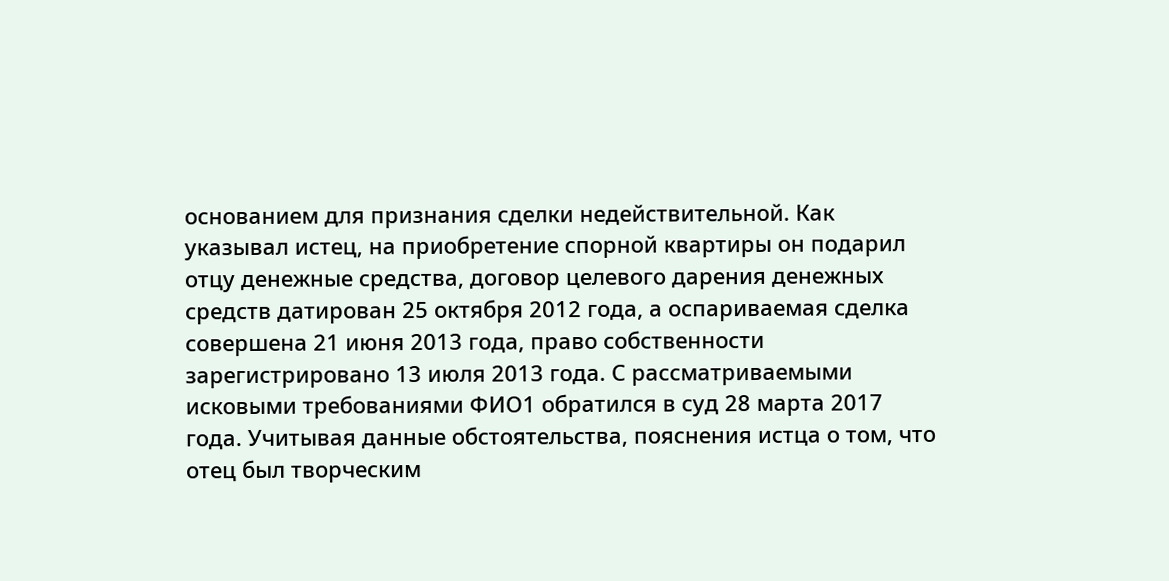основанием для признания сделки недействительной. Как указывал истец, на приобретение спорной квартиры он подарил отцу денежные средства, договор целевого дарения денежных средств датирован 25 октября 2012 года, а оспариваемая сделка совершена 21 июня 2013 года, право собственности зарегистрировано 13 июля 2013 года. С рассматриваемыми исковыми требованиями ФИО1 обратился в суд 28 марта 2017 года. Учитывая данные обстоятельства, пояснения истца о том, что отец был творческим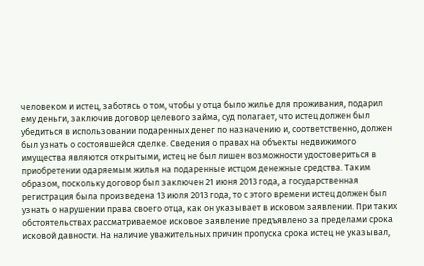человеком и истец, заботясь о том, чтобы у отца было жилье для проживания, подарил ему деньги, заключив договор целевого займа, суд полагает, что истец должен был убедиться в использовании подаренных денег по назначению и, соответственно, должен был узнать о состоявшейся сделке. Сведения о правах на объекты недвижимого имущества являются открытыми, истец не был лишен возможности удостовериться в приобретении одаряемым жилья на подаренные истцом денежные средства. Таким образом, поскольку договор был заключен 21 июня 2013 года, а государственная регистрация была произведена 13 июля 2013 года, то с этого времени истец должен был узнать о нарушении права своего отца, как он указывает в исковом заявлении. При таких обстоятельствах рассматриваемое исковое заявление предъявлено за пределами срока исковой давности. На наличие уважительных причин пропуска срока истец не указывал,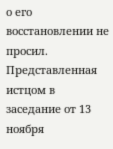о его восстановлении не просил. Представленная истцом в заседание от 13 ноября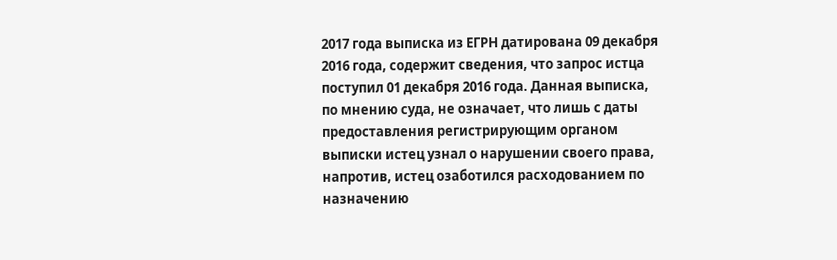2017 года выписка из ЕГРН датирована 09 декабря 2016 года, содержит сведения, что запрос истца поступил 01 декабря 2016 года. Данная выписка, по мнению суда, не означает, что лишь с даты предоставления регистрирующим органом выписки истец узнал о нарушении своего права, напротив, истец озаботился расходованием по назначению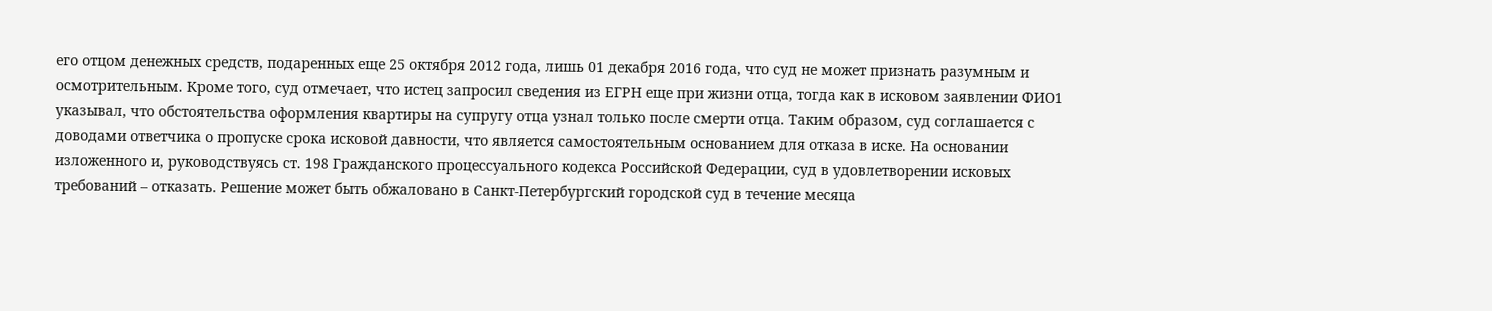его отцом денежных средств, подаренных еще 25 октября 2012 года, лишь 01 декабря 2016 года, что суд не может признать разумным и осмотрительным. Кроме того, суд отмечает, что истец запросил сведения из ЕГРН еще при жизни отца, тогда как в исковом заявлении ФИО1 указывал, что обстоятельства оформления квартиры на супругу отца узнал только после смерти отца. Таким образом, суд соглашается с доводами ответчика о пропуске срока исковой давности, что является самостоятельным основанием для отказа в иске. На основании изложенного и, руководствуясь ст. 198 Гражданского процессуального кодекса Российской Федерации, суд в удовлетворении исковых требований – отказать. Решение может быть обжаловано в Санкт-Петербургский городской суд в течение месяца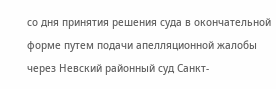со дня принятия решения суда в окончательной форме путем подачи апелляционной жалобы через Невский районный суд Санкт-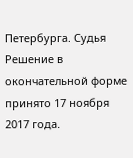Петербурга. Судья Решение в окончательной форме принято 17 ноября 2017 года.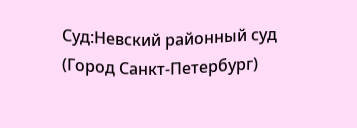Суд:Невский районный суд (Город Санкт-Петербург)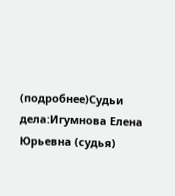(подробнее)Судьи дела:Игумнова Елена Юрьевна (судья)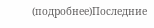(подробнее)Последние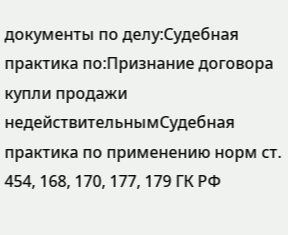документы по делу:Судебная практика по:Признание договора купли продажи недействительнымСудебная практика по применению норм ст. 454, 168, 170, 177, 179 ГК РФ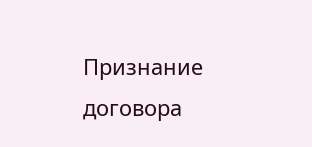Признание договора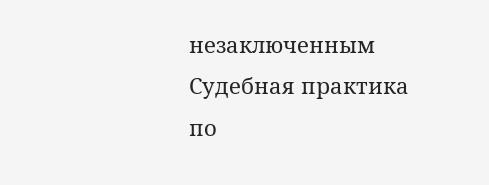незаключенным Судебная практика по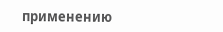применению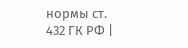нормы ст. 432 ГК РФ |